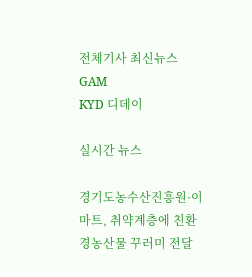전체기사 최신뉴스 GAM
KYD 디데이

실시간 뉴스

경기도농수산진흥원·이마트, 취약계층에 친환경농산물 꾸러미 전달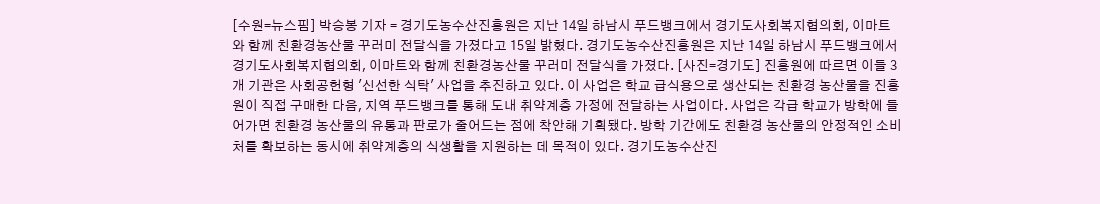[수원=뉴스핌] 박승봉 기자 = 경기도농수산진흥원은 지난 14일 하남시 푸드뱅크에서 경기도사회복지협의회, 이마트와 함께 친환경농산물 꾸러미 전달식을 가졌다고 15일 밝혔다. 경기도농수산진흥원은 지난 14일 하남시 푸드뱅크에서 경기도사회복지협의회, 이마트와 함께 친환경농산물 꾸러미 전달식을 가졌다. [사진=경기도] 진흥원에 따르면 이들 3개 기관은 사회공헌형 '신선한 식탁' 사업을 추진하고 있다. 이 사업은 학교 급식용으로 생산되는 친환경 농산물을 진흥원이 직접 구매한 다음, 지역 푸드뱅크를 통해 도내 취약계층 가정에 전달하는 사업이다. 사업은 각급 학교가 방학에 들어가면 친환경 농산물의 유통과 판로가 줄어드는 점에 착안해 기획됐다. 방학 기간에도 친환경 농산물의 안정적인 소비처를 확보하는 동시에 취약계층의 식생활을 지원하는 데 목적이 있다. 경기도농수산진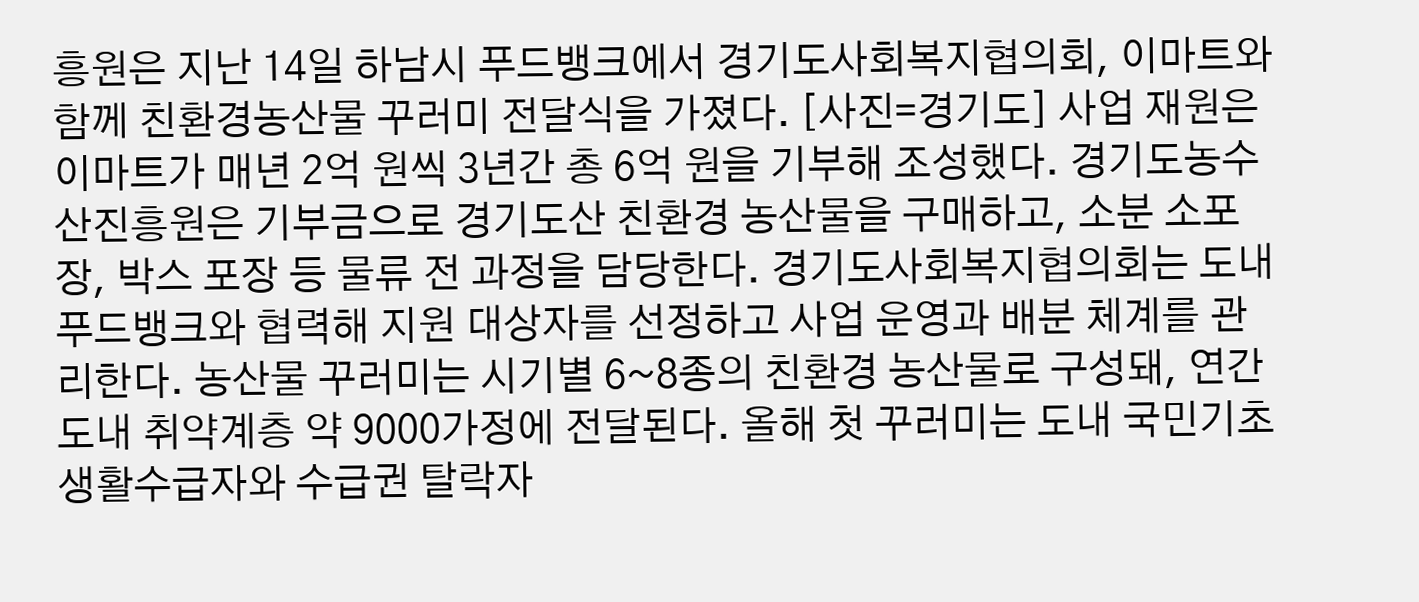흥원은 지난 14일 하남시 푸드뱅크에서 경기도사회복지협의회, 이마트와 함께 친환경농산물 꾸러미 전달식을 가졌다. [사진=경기도] 사업 재원은 이마트가 매년 2억 원씩 3년간 총 6억 원을 기부해 조성했다. 경기도농수산진흥원은 기부금으로 경기도산 친환경 농산물을 구매하고, 소분 소포장, 박스 포장 등 물류 전 과정을 담당한다. 경기도사회복지협의회는 도내 푸드뱅크와 협력해 지원 대상자를 선정하고 사업 운영과 배분 체계를 관리한다. 농산물 꾸러미는 시기별 6~8종의 친환경 농산물로 구성돼, 연간 도내 취약계층 약 9000가정에 전달된다. 올해 첫 꾸러미는 도내 국민기초생활수급자와 수급권 탈락자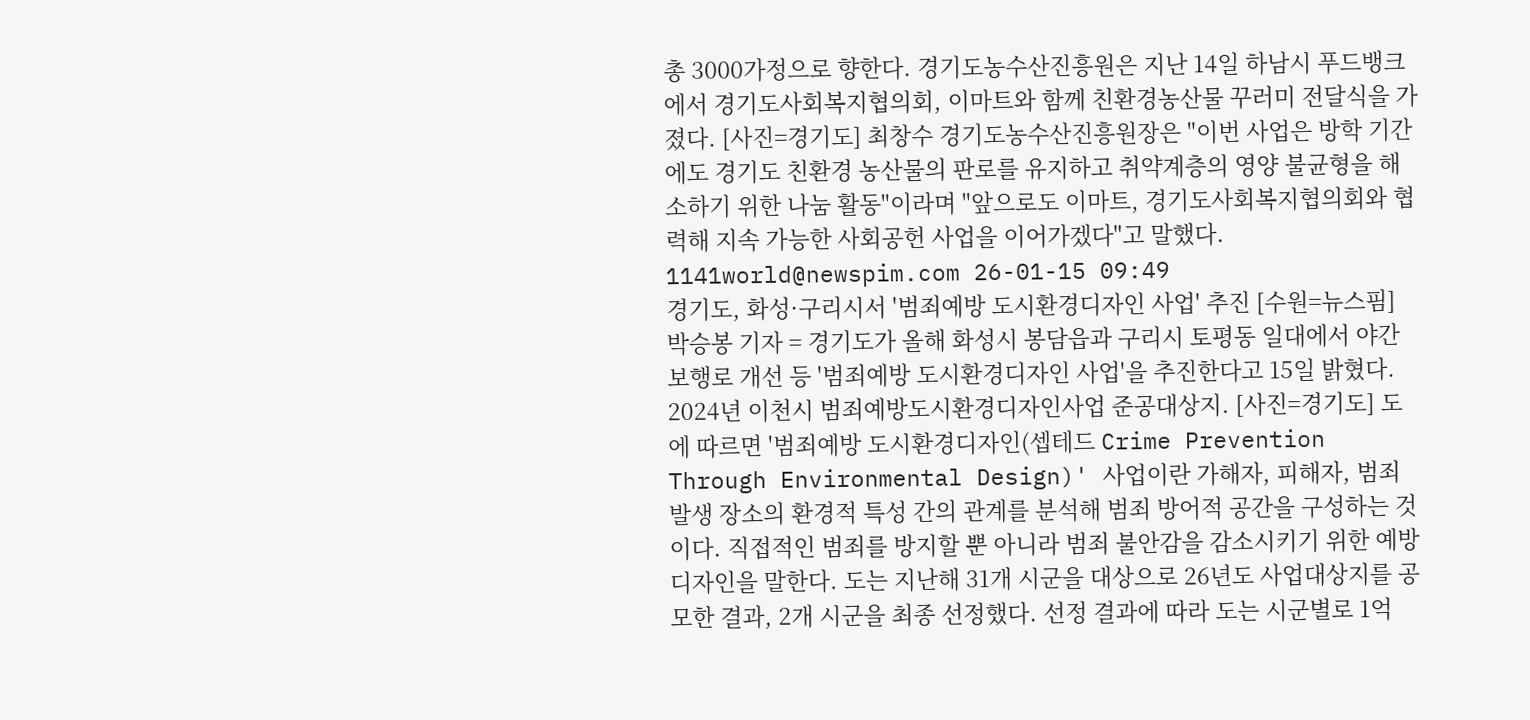총 3000가정으로 향한다. 경기도농수산진흥원은 지난 14일 하남시 푸드뱅크에서 경기도사회복지협의회, 이마트와 함께 친환경농산물 꾸러미 전달식을 가졌다. [사진=경기도] 최창수 경기도농수산진흥원장은 "이번 사업은 방학 기간에도 경기도 친환경 농산물의 판로를 유지하고 취약계층의 영양 불균형을 해소하기 위한 나눔 활동"이라며 "앞으로도 이마트, 경기도사회복지협의회와 협력해 지속 가능한 사회공헌 사업을 이어가겠다"고 말했다. 1141world@newspim.com 26-01-15 09:49
경기도, 화성·구리시서 '범죄예방 도시환경디자인 사업' 추진 [수원=뉴스핌] 박승봉 기자 = 경기도가 올해 화성시 봉담읍과 구리시 토평동 일대에서 야간 보행로 개선 등 '범죄예방 도시환경디자인 사업'을 추진한다고 15일 밝혔다. 2024년 이천시 범죄예방도시환경디자인사업 준공대상지. [사진=경기도] 도에 따르면 '범죄예방 도시환경디자인(셉테드 Crime Prevention Through Environmental Design)' 사업이란 가해자, 피해자, 범죄 발생 장소의 환경적 특성 간의 관계를 분석해 범죄 방어적 공간을 구성하는 것이다. 직접적인 범죄를 방지할 뿐 아니라 범죄 불안감을 감소시키기 위한 예방 디자인을 말한다. 도는 지난해 31개 시군을 대상으로 26년도 사업대상지를 공모한 결과, 2개 시군을 최종 선정했다. 선정 결과에 따라 도는 시군별로 1억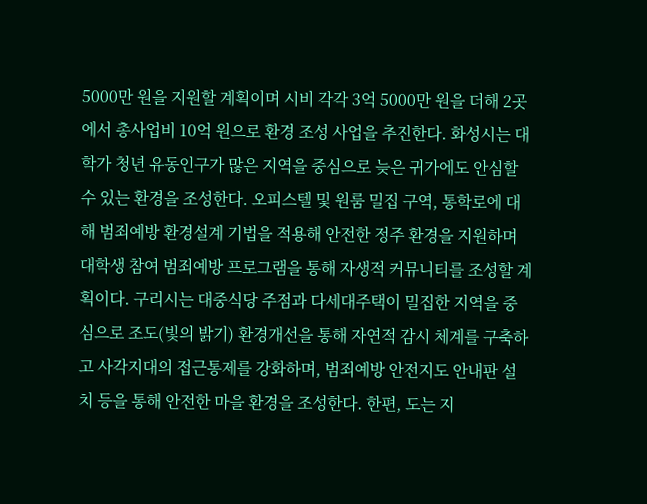5000만 원을 지원할 계획이며 시비 각각 3억 5000만 원을 더해 2곳에서 총사업비 10억 원으로 환경 조성 사업을 추진한다. 화성시는 대학가 청년 유동인구가 많은 지역을 중심으로 늦은 귀가에도 안심할 수 있는 환경을 조성한다. 오피스텔 및 원룸 밀집 구역, 통학로에 대해 범죄예방 환경설계 기법을 적용해 안전한 정주 환경을 지원하며 대학생 참여 범죄예방 프로그램을 통해 자생적 커뮤니티를 조성할 계획이다. 구리시는 대중식당 주점과 다세대주택이 밀집한 지역을 중심으로 조도(빛의 밝기) 환경개선을 통해 자연적 감시 체계를 구축하고 사각지대의 접근통제를 강화하며, 범죄예방 안전지도 안내판 설치 등을 통해 안전한 마을 환경을 조성한다. 한편, 도는 지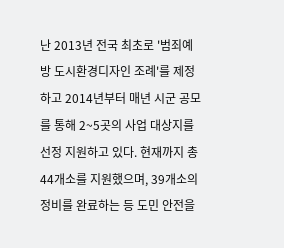난 2013년 전국 최초로 '범죄예방 도시환경디자인 조례'를 제정하고 2014년부터 매년 시군 공모를 통해 2~5곳의 사업 대상지를 선정 지원하고 있다. 현재까지 총 44개소를 지원했으며, 39개소의 정비를 완료하는 등 도민 안전을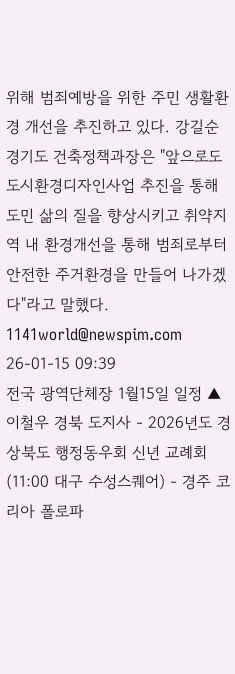위해 범죄예방을 위한 주민 생활환경 개선을 추진하고 있다. 강길순 경기도 건축정책과장은 "앞으로도 도시환경디자인사업 추진을 통해 도민 삶의 질을 향상시키고 취약지역 내 환경개선을 통해 범죄로부터 안전한 주거환경을 만들어 나가겠다"라고 말했다. 1141world@newspim.com 26-01-15 09:39
전국 광역단체장 1월15일 일정 ▲이철우 경북 도지사 - 2026년도 경상북도 행정동우회 신년 교례회(11:00 대구 수성스퀘어) - 경주 코리아 폴로파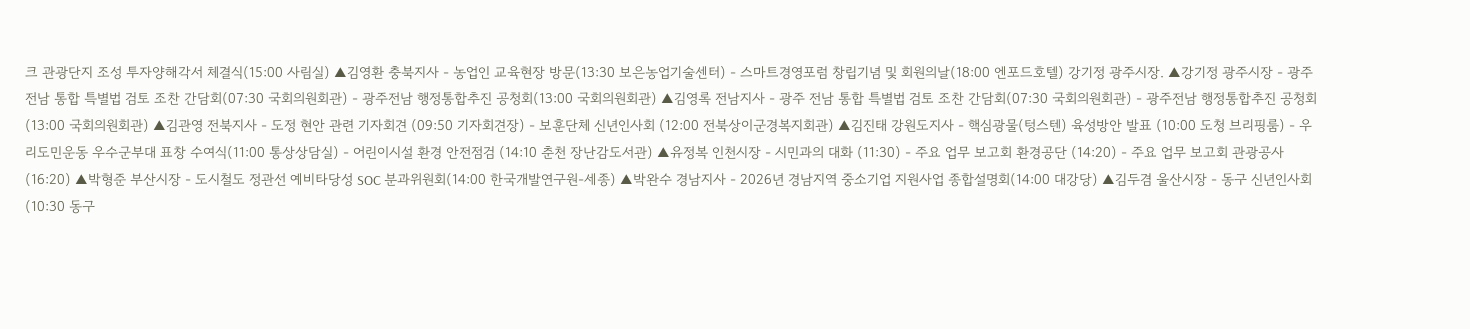크 관광단지 조성 투자양해각서 체결식(15:00 사림실) ▲김영환 충북지사 - 농업인 교육현장 방문(13:30 보은농업기술센터) - 스마트경영포럼 창립기념 및 회원의날(18:00 엔포드호텔) 강기정 광주시장. ▲강기정 광주시장 - 광주 전남 통합 특별법 검토 조찬 간담회(07:30 국회의원회관) - 광주전남 행정통합추진 공청회(13:00 국회의원회관) ▲김영록 전남지사 - 광주 전남 통합 특별법 검토 조찬 간담회(07:30 국회의원회관) - 광주전남 행정통합추진 공청회(13:00 국회의원회관) ▲김관영 전북지사 - 도정 현안 관련 기자회견 (09:50 기자회견장) - 보훈단체 신년인사회 (12:00 전북상이군경복지회관) ▲김진태 강원도지사 - 핵심광물(텅스텐) 육성방안 발표 (10:00 도청 브리핑룸) - 우리도민운동 우수군부대 표창 수여식(11:00 통상상담실) - 어린이시설 환경 안전점검 (14:10 춘천 장난감도서관) ▲유정복 인천시장 - 시민과의 대화 (11:30) - 주요 업무 보고회 환경공단 (14:20) - 주요 업무 보고회 관광공사 (16:20) ▲박형준 부산시장 - 도시철도 정관선 예비타당성 SOC 분과위원회(14:00 한국개발연구원-세종) ▲박완수 경남지사 - 2026년 경남지역 중소기업 지원사업 종합설명회(14:00 대강당) ▲김두겸 울산시장 - 동구 신년인사회(10:30 동구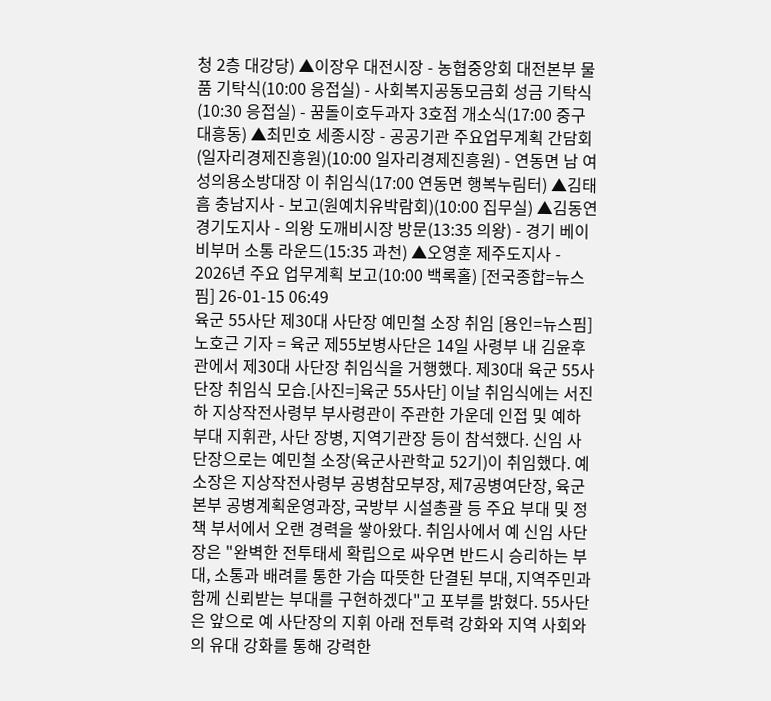청 2층 대강당) ▲이장우 대전시장 - 농협중앙회 대전본부 물품 기탁식(10:00 응접실) - 사회복지공동모금회 성금 기탁식(10:30 응접실) - 꿈돌이호두과자 3호점 개소식(17:00 중구 대흥동) ▲최민호 세종시장 - 공공기관 주요업무계획 간담회(일자리경제진흥원)(10:00 일자리경제진흥원) - 연동면 남 여성의용소방대장 이 취임식(17:00 연동면 행복누림터) ▲김태흠 충남지사 - 보고(원예치유박람회)(10:00 집무실) ▲김동연 경기도지사 - 의왕 도깨비시장 방문(13:35 의왕) - 경기 베이비부머 소통 라운드(15:35 과천) ▲오영훈 제주도지사 - 2026년 주요 업무계획 보고(10:00 백록홀) [전국종합=뉴스핌] 26-01-15 06:49
육군 55사단 제30대 사단장 예민철 소장 취임 [용인=뉴스핌] 노호근 기자 = 육군 제55보병사단은 14일 사령부 내 김윤후관에서 제30대 사단장 취임식을 거행했다. 제30대 육군 55사단장 취임식 모습.[사진=]육군 55사단] 이날 취임식에는 서진하 지상작전사령부 부사령관이 주관한 가운데 인접 및 예하부대 지휘관, 사단 장병, 지역기관장 등이 참석했다. 신임 사단장으로는 예민철 소장(육군사관학교 52기)이 취임했다. 예 소장은 지상작전사령부 공병참모부장, 제7공병여단장, 육군본부 공병계획운영과장, 국방부 시설총괄 등 주요 부대 및 정책 부서에서 오랜 경력을 쌓아왔다. 취임사에서 예 신임 사단장은 "완벽한 전투태세 확립으로 싸우면 반드시 승리하는 부대, 소통과 배려를 통한 가슴 따뜻한 단결된 부대, 지역주민과 함께 신뢰받는 부대를 구현하겠다"고 포부를 밝혔다. 55사단은 앞으로 예 사단장의 지휘 아래 전투력 강화와 지역 사회와의 유대 강화를 통해 강력한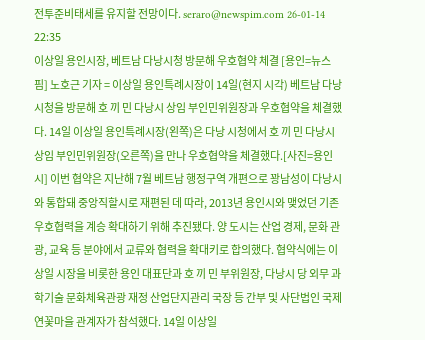전투준비태세를 유지할 전망이다. seraro@newspim.com 26-01-14 22:35
이상일 용인시장, 베트남 다낭시청 방문해 우호협약 체결 [용인=뉴스핌] 노호근 기자 = 이상일 용인특례시장이 14일(현지 시각) 베트남 다낭시청을 방문해 호 끼 민 다낭시 상임 부인민위원장과 우호협약을 체결했다. 14일 이상일 용인특례시장(왼쪽)은 다낭 시청에서 호 끼 민 다낭시 상임 부인민위원장(오른쪽)을 만나 우호협약을 체결했다.[사진=용인시] 이번 협약은 지난해 7월 베트남 행정구역 개편으로 꽝남성이 다낭시와 통합돼 중앙직할시로 재편된 데 따라, 2013년 용인시와 맺었던 기존 우호협력을 계승 확대하기 위해 추진됐다. 양 도시는 산업 경제, 문화 관광, 교육 등 분야에서 교류와 협력을 확대키로 합의했다. 협약식에는 이상일 시장을 비롯한 용인 대표단과 호 끼 민 부위원장, 다낭시 당 외무 과학기술 문화체육관광 재정 산업단지관리 국장 등 간부 및 사단법인 국제연꽃마을 관계자가 참석했다. 14일 이상일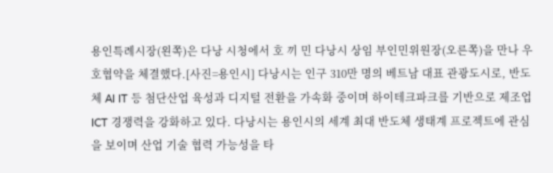용인특례시장(왼쪽)은 다낭 시청에서 호 끼 민 다낭시 상임 부인민위원장(오른쪽)을 만나 우호협약을 체결했다.[사진=용인시] 다낭시는 인구 310만 명의 베트남 대표 관광도시로, 반도체 AI IT 등 첨단산업 육성과 디지털 전환을 가속화 중이며 하이테크파크를 기반으로 제조업 ICT 경쟁력을 강화하고 있다. 다낭시는 용인시의 세계 최대 반도체 생태계 프로젝트에 관심을 보이며 산업 기술 협력 가능성을 타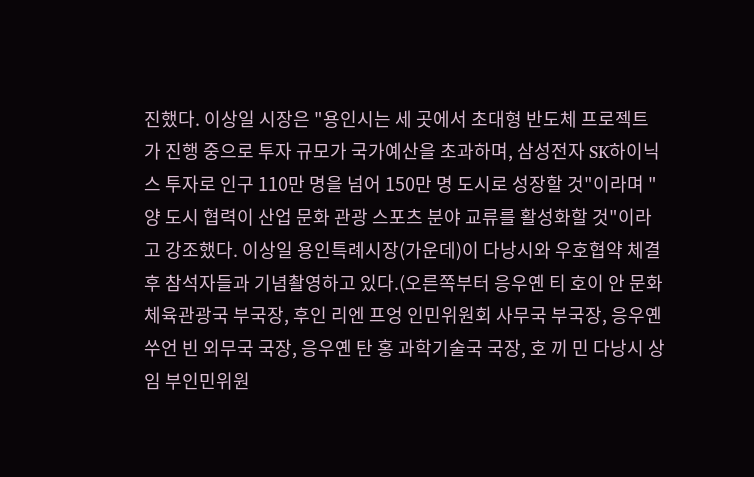진했다. 이상일 시장은 "용인시는 세 곳에서 초대형 반도체 프로젝트가 진행 중으로 투자 규모가 국가예산을 초과하며, 삼성전자 SK하이닉스 투자로 인구 110만 명을 넘어 150만 명 도시로 성장할 것"이라며 "양 도시 협력이 산업 문화 관광 스포츠 분야 교류를 활성화할 것"이라고 강조했다. 이상일 용인특례시장(가운데)이 다낭시와 우호협약 체결 후 참석자들과 기념촬영하고 있다.(오른쪽부터 응우옌 티 호이 안 문화체육관광국 부국장, 후인 리엔 프엉 인민위원회 사무국 부국장, 응우옌 쑤언 빈 외무국 국장, 응우옌 탄 홍 과학기술국 국장, 호 끼 민 다낭시 상임 부인민위원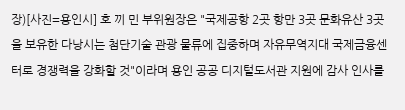장)[사진=용인시] 호 끼 민 부위원장은 "국제공항 2곳 항만 3곳 문화유산 3곳을 보유한 다낭시는 첨단기술 관광 물류에 집중하며 자유무역지대 국제금융센터로 경쟁력을 강화할 것"이라며 용인 공공 디지털도서관 지원에 감사 인사를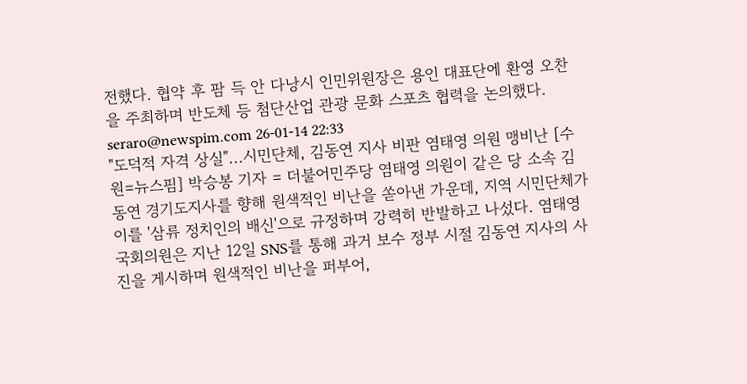전했다. 협약 후 팜 득 안 다낭시 인민위원장은 용인 대표단에 환영 오찬을 주최하며 반도체 등 첨단산업 관광 문화 스포츠 협력을 논의했다. seraro@newspim.com 26-01-14 22:33
"도덕적 자격 상실"...시민단체, 김동연 지사 비판 염태영 의원 맹비난 [수원=뉴스핌] 박승봉 기자 = 더불어민주당 염태영 의원이 같은 당 소속 김동연 경기도지사를 향해 원색적인 비난을 쏟아낸 가운데, 지역 시민단체가 이를 '삼류 정치인의 배신'으로 규정하며 강력히 반발하고 나섰다. 염태영 국회의원은 지난 12일 SNS를 통해 과거 보수 정부 시절 김동연 지사의 사진을 게시하며 원색적인 비난을 퍼부어,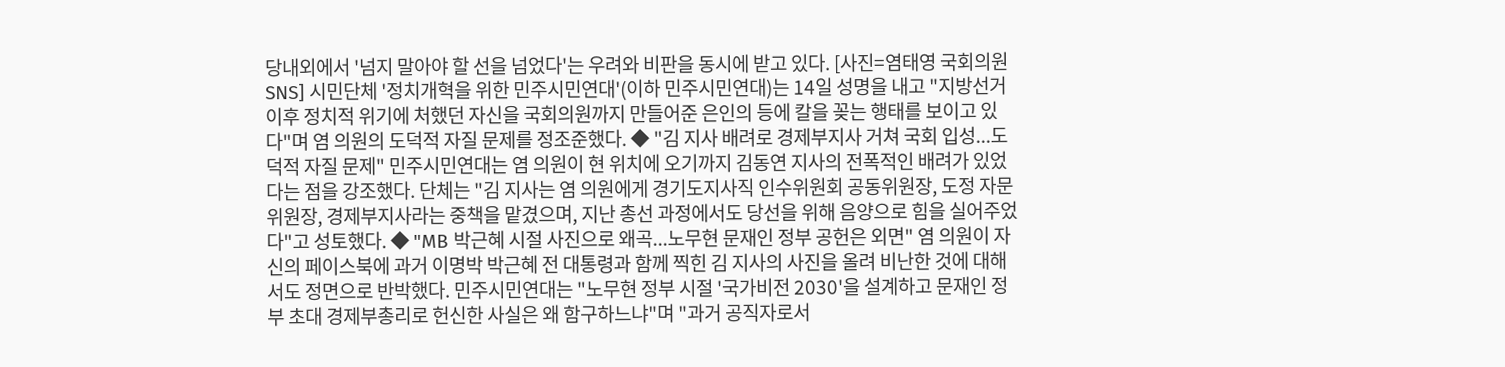당내외에서 '넘지 말아야 할 선을 넘었다'는 우려와 비판을 동시에 받고 있다. [사진=염태영 국회의원 SNS] 시민단체 '정치개혁을 위한 민주시민연대'(이하 민주시민연대)는 14일 성명을 내고 "지방선거 이후 정치적 위기에 처했던 자신을 국회의원까지 만들어준 은인의 등에 칼을 꽂는 행태를 보이고 있다"며 염 의원의 도덕적 자질 문제를 정조준했다. ◆ "김 지사 배려로 경제부지사 거쳐 국회 입성...도덕적 자질 문제" 민주시민연대는 염 의원이 현 위치에 오기까지 김동연 지사의 전폭적인 배려가 있었다는 점을 강조했다. 단체는 "김 지사는 염 의원에게 경기도지사직 인수위원회 공동위원장, 도정 자문위원장, 경제부지사라는 중책을 맡겼으며, 지난 총선 과정에서도 당선을 위해 음양으로 힘을 실어주었다"고 성토했다. ◆ "MB 박근혜 시절 사진으로 왜곡...노무현 문재인 정부 공헌은 외면" 염 의원이 자신의 페이스북에 과거 이명박 박근혜 전 대통령과 함께 찍힌 김 지사의 사진을 올려 비난한 것에 대해서도 정면으로 반박했다. 민주시민연대는 "노무현 정부 시절 '국가비전 2030'을 설계하고 문재인 정부 초대 경제부총리로 헌신한 사실은 왜 함구하느냐"며 "과거 공직자로서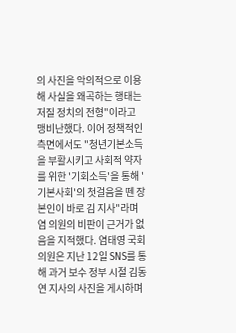의 사진을 악의적으로 이용해 사실을 왜곡하는 행태는 저질 정치의 전형"이라고 맹비난했다. 이어 정책적인 측면에서도 "청년기본소득을 부활시키고 사회적 약자를 위한 '기회소득'을 통해 '기본사회'의 첫걸음을 뗀 장본인이 바로 김 지사"라며 염 의원의 비판이 근거가 없음을 지적했다. 염태영 국회의원은 지난 12일 SNS를 통해 과거 보수 정부 시절 김동연 지사의 사진을 게시하며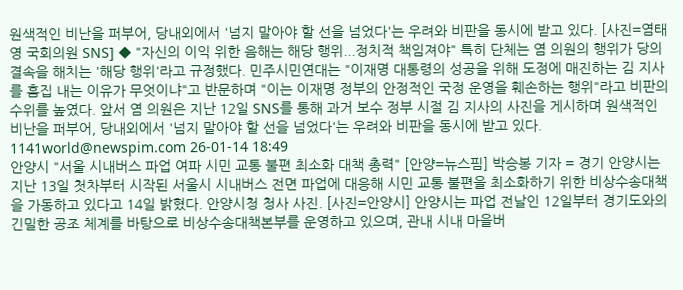원색적인 비난을 퍼부어, 당내외에서 '넘지 말아야 할 선을 넘었다'는 우려와 비판을 동시에 받고 있다. [사진=염태영 국회의원 SNS] ◆ "자신의 이익 위한 음해는 해당 행위...정치적 책임져야" 특히 단체는 염 의원의 행위가 당의 결속을 해치는 '해당 행위'라고 규정했다. 민주시민연대는 "이재명 대통령의 성공을 위해 도정에 매진하는 김 지사를 흠집 내는 이유가 무엇이냐"고 반문하며 "이는 이재명 정부의 안정적인 국정 운영을 훼손하는 행위"라고 비판의 수위를 높였다. 앞서 염 의원은 지난 12일 SNS를 통해 과거 보수 정부 시절 김 지사의 사진을 게시하며 원색적인 비난을 퍼부어, 당내외에서 '넘지 말아야 할 선을 넘었다'는 우려와 비판을 동시에 받고 있다. 1141world@newspim.com 26-01-14 18:49
안양시 "서울 시내버스 파업 여파 시민 교통 불편 최소화 대책 총력" [안양=뉴스핌] 박승봉 기자 = 경기 안양시는 지난 13일 첫차부터 시작된 서울시 시내버스 전면 파업에 대응해 시민 교통 불편을 최소화하기 위한 비상수송대책을 가동하고 있다고 14일 밝혔다. 안양시청 청사 사진. [사진=안양시] 안양시는 파업 전날인 12일부터 경기도와의 긴밀한 공조 체계를 바탕으로 비상수송대책본부를 운영하고 있으며, 관내 시내 마을버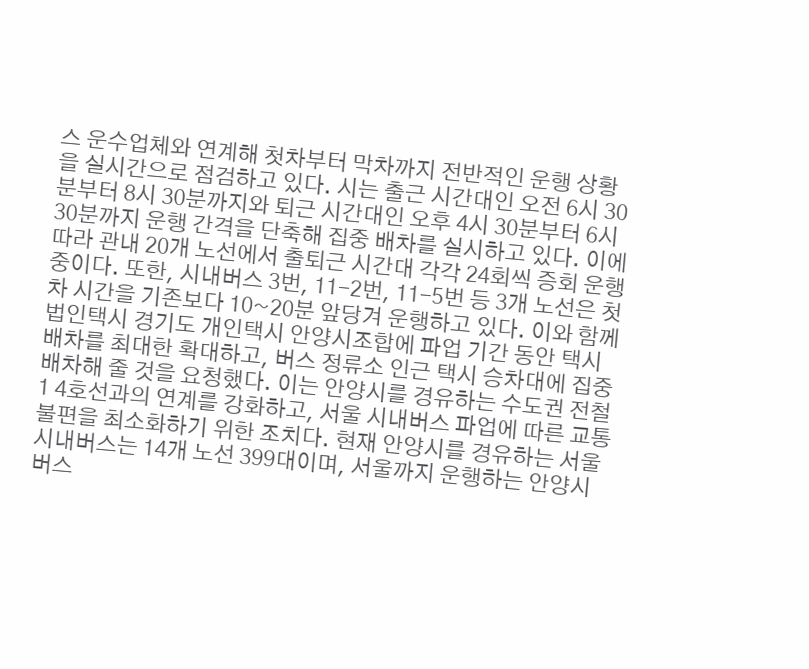스 운수업체와 연계해 첫차부터 막차까지 전반적인 운행 상황을 실시간으로 점검하고 있다. 시는 출근 시간대인 오전 6시 30분부터 8시 30분까지와 퇴근 시간대인 오후 4시 30분부터 6시 30분까지 운행 간격을 단축해 집중 배차를 실시하고 있다. 이에 따라 관내 20개 노선에서 출퇴근 시간대 각각 24회씩 증회 운행 중이다. 또한, 시내버스 3번, 11-2번, 11-5번 등 3개 노선은 첫차 시간을 기존보다 10~20분 앞당겨 운행하고 있다. 이와 함께 법인택시 경기도 개인택시 안양시조합에 파업 기간 동안 택시 배차를 최대한 확대하고, 버스 정류소 인근 택시 승차대에 집중 배차해 줄 것을 요청했다. 이는 안양시를 경유하는 수도권 전철 1 4호선과의 연계를 강화하고, 서울 시내버스 파업에 따른 교통 불편을 최소화하기 위한 조치다. 현재 안양시를 경유하는 서울 시내버스는 14개 노선 399대이며, 서울까지 운행하는 안양시 버스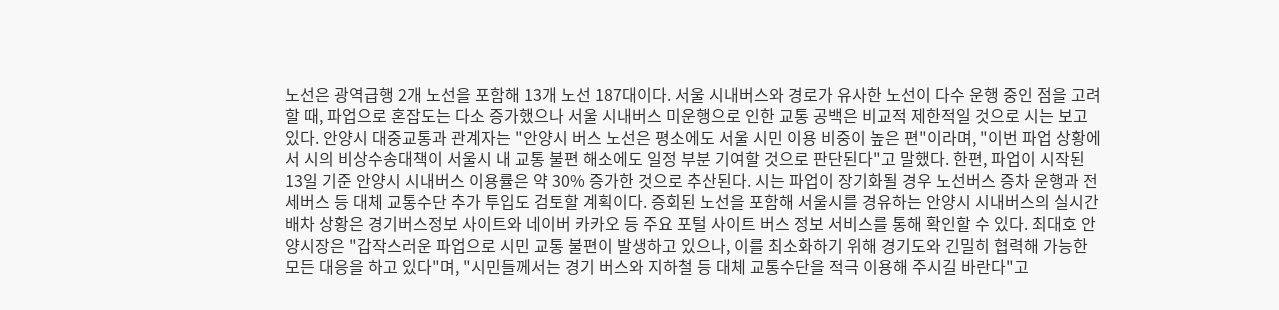노선은 광역급행 2개 노선을 포함해 13개 노선 187대이다. 서울 시내버스와 경로가 유사한 노선이 다수 운행 중인 점을 고려할 때, 파업으로 혼잡도는 다소 증가했으나 서울 시내버스 미운행으로 인한 교통 공백은 비교적 제한적일 것으로 시는 보고 있다. 안양시 대중교통과 관계자는 "안양시 버스 노선은 평소에도 서울 시민 이용 비중이 높은 편"이라며, "이번 파업 상황에서 시의 비상수송대책이 서울시 내 교통 불편 해소에도 일정 부분 기여할 것으로 판단된다"고 말했다. 한편, 파업이 시작된 13일 기준 안양시 시내버스 이용률은 약 30% 증가한 것으로 추산된다. 시는 파업이 장기화될 경우 노선버스 증차 운행과 전세버스 등 대체 교통수단 추가 투입도 검토할 계획이다. 증회된 노선을 포함해 서울시를 경유하는 안양시 시내버스의 실시간 배차 상황은 경기버스정보 사이트와 네이버 카카오 등 주요 포털 사이트 버스 정보 서비스를 통해 확인할 수 있다. 최대호 안양시장은 "갑작스러운 파업으로 시민 교통 불편이 발생하고 있으나, 이를 최소화하기 위해 경기도와 긴밀히 협력해 가능한 모든 대응을 하고 있다"며, "시민들께서는 경기 버스와 지하철 등 대체 교통수단을 적극 이용해 주시길 바란다"고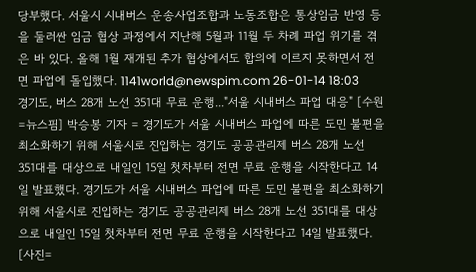당부했다. 서울시 시내버스 운송사업조합과 노동조합은 통상임금 반영 등을 둘러싼 임금 협상 과정에서 지난해 5월과 11월 두 차례 파업 위기를 겪은 바 있다. 올해 1월 재개된 추가 협상에서도 합의에 이르지 못하면서 전면 파업에 돌입했다. 1141world@newspim.com 26-01-14 18:03
경기도, 버스 28개 노선 351대 무료 운행..."서울 시내버스 파업 대응" [수원=뉴스핌] 박승봉 기자 = 경기도가 서울 시내버스 파업에 따른 도민 불편을 최소화하기 위해 서울시로 진입하는 경기도 공공관리제 버스 28개 노선 351대를 대상으로 내일인 15일 첫차부터 전면 무료 운행을 시작한다고 14일 발표했다. 경기도가 서울 시내버스 파업에 따른 도민 불편을 최소화하기 위해 서울시로 진입하는 경기도 공공관리제 버스 28개 노선 351대를 대상으로 내일인 15일 첫차부터 전면 무료 운행을 시작한다고 14일 발표했다. [사진=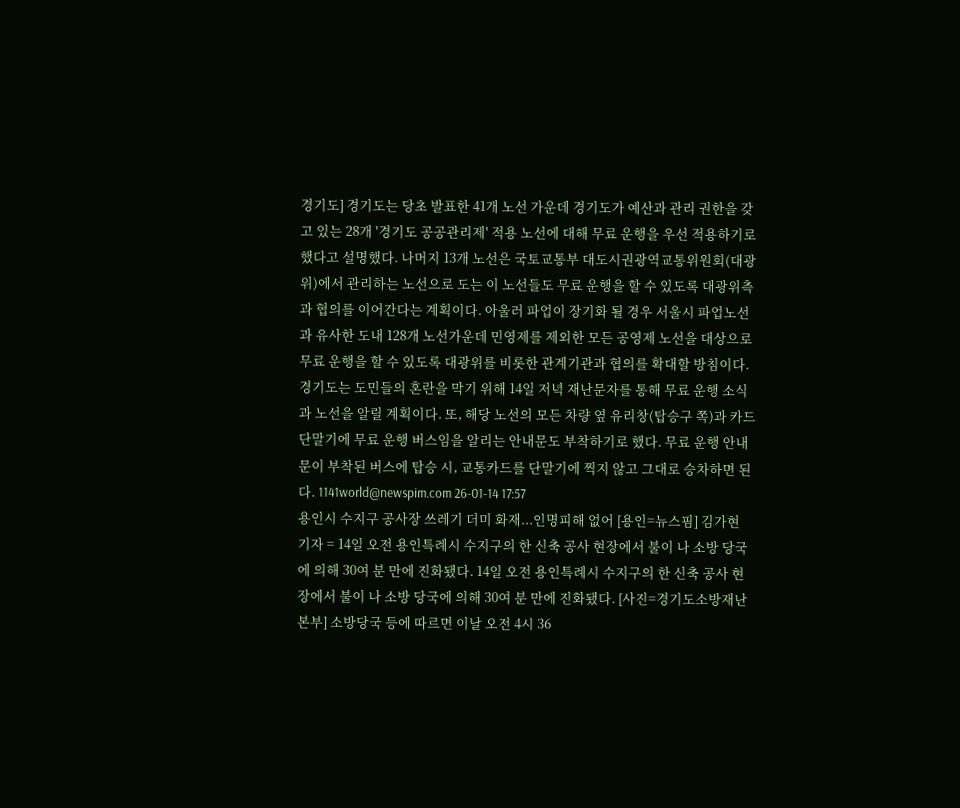경기도] 경기도는 당초 발표한 41개 노선 가운데 경기도가 예산과 관리 권한을 갖고 있는 28개 '경기도 공공관리제' 적용 노선에 대해 무료 운행을 우선 적용하기로 했다고 설명했다. 나머지 13개 노선은 국토교통부 대도시권광역교통위원회(대광위)에서 관리하는 노선으로 도는 이 노선들도 무료 운행을 할 수 있도록 대광위측과 협의를 이어간다는 계획이다. 아울러 파업이 장기화 될 경우 서울시 파업노선과 유사한 도내 128개 노선가운데 민영제를 제외한 모든 공영제 노선을 대상으로 무료 운행을 할 수 있도록 대광위를 비롯한 관계기관과 협의를 확대할 방침이다. 경기도는 도민들의 혼란을 막기 위해 14일 저녁 재난문자를 통해 무료 운행 소식과 노선을 알릴 계획이다. 또, 해당 노선의 모든 차량 옆 유리창(탑승구 쪽)과 카드 단말기에 무료 운행 버스임을 알리는 안내문도 부착하기로 했다. 무료 운행 안내문이 부착된 버스에 탑승 시, 교통카드를 단말기에 찍지 않고 그대로 승차하면 된다. 1141world@newspim.com 26-01-14 17:57
용인시 수지구 공사장 쓰레기 더미 화재...인명피해 없어 [용인=뉴스핌] 김가현 기자 = 14일 오전 용인특례시 수지구의 한 신축 공사 현장에서 불이 나 소방 당국에 의해 30여 분 만에 진화됐다. 14일 오전 용인특례시 수지구의 한 신축 공사 현장에서 불이 나 소방 당국에 의해 30여 분 만에 진화됐다. [사진=경기도소방재난본부] 소방당국 등에 따르면 이날 오전 4시 36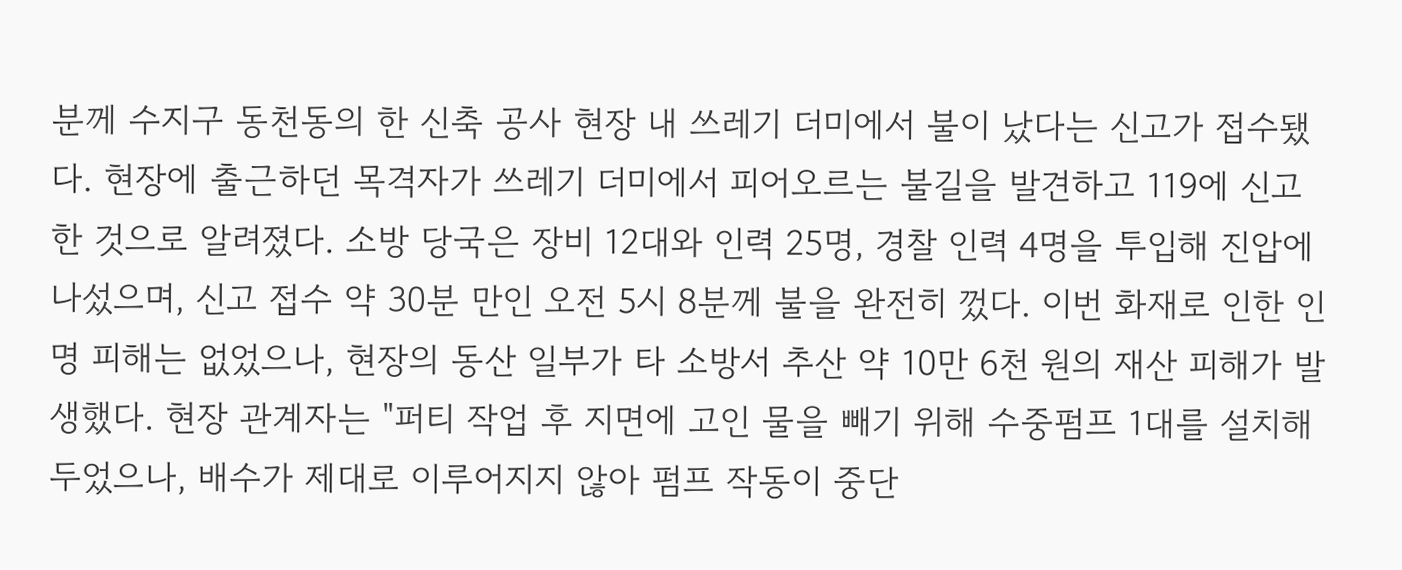분께 수지구 동천동의 한 신축 공사 현장 내 쓰레기 더미에서 불이 났다는 신고가 접수됐다. 현장에 출근하던 목격자가 쓰레기 더미에서 피어오르는 불길을 발견하고 119에 신고한 것으로 알려졌다. 소방 당국은 장비 12대와 인력 25명, 경찰 인력 4명을 투입해 진압에 나섰으며, 신고 접수 약 30분 만인 오전 5시 8분께 불을 완전히 껐다. 이번 화재로 인한 인명 피해는 없었으나, 현장의 동산 일부가 타 소방서 추산 약 10만 6천 원의 재산 피해가 발생했다. 현장 관계자는 "퍼티 작업 후 지면에 고인 물을 빼기 위해 수중펌프 1대를 설치해 두었으나, 배수가 제대로 이루어지지 않아 펌프 작동이 중단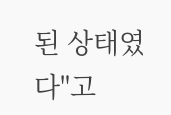된 상태였다"고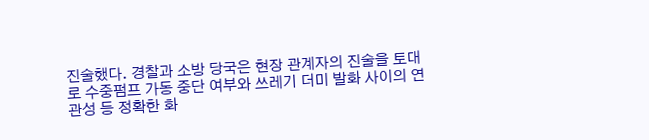진술했다. 경찰과 소방 당국은 현장 관계자의 진술을 토대로 수중펌프 가동 중단 여부와 쓰레기 더미 발화 사이의 연관성 등 정확한 화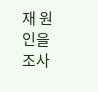재 원인을 조사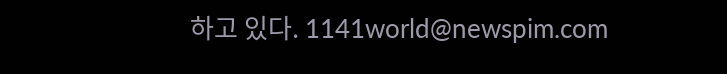하고 있다. 1141world@newspim.com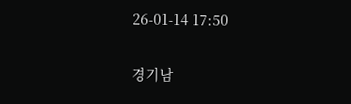26-01-14 17:50

경기남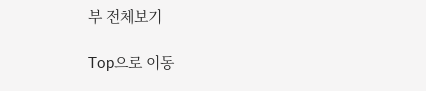부 전체보기

Top으로 이동